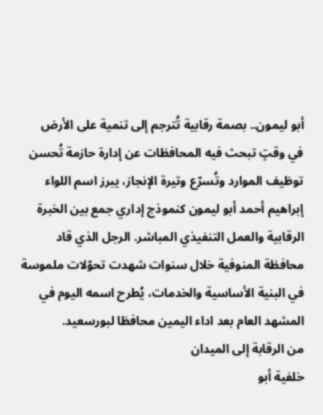أبو ليمون.. بصمة رقابية تُترجم إلى تنمية على الأرض
في وقتٍ تبحث فيه المحافظات عن إدارة حازمة تُحسن توظيف الموارد وتُسرّع وتيرة الإنجاز، يبرز اسم اللواء إبراهيم أحمد أبو ليمون كنموذج إداري جمع بين الخبرة الرقابية والعمل التنفيذي المباشر. الرجل الذي قاد محافظة المنوفية خلال سنوات شهدت تحوّلات ملموسة في البنية الأساسية والخدمات، يُطرح اسمه اليوم في المشهد العام بعد اداء اليمين محافظا لبورسعيد.
من الرقابة إلى الميدان
خلفية أبو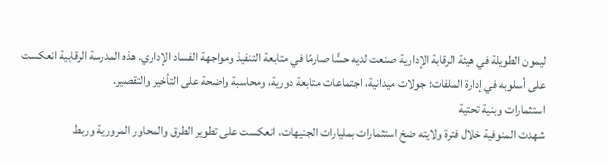ليمون الطويلة في هيئة الرقابة الإدارية صنعت لديه حسًّا صارمًا في متابعة التنفيذ ومواجهة الفساد الإداري. هذه المدرسة الرقابية انعكست على أسلوبه في إدارة الملفات: جولات ميدانية، اجتماعات متابعة دورية، ومحاسبة واضحة على التأخير والتقصير.
استثمارات وبنية تحتية
شهدت المنوفية خلال فترة ولايته ضخ استثمارات بمليارات الجنيهات، انعكست على تطوير الطرق والمحاور المرورية وربط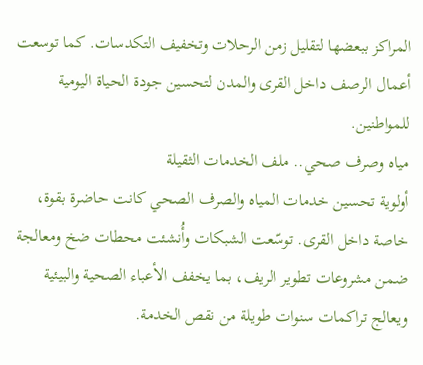المراكز ببعضها لتقليل زمن الرحلات وتخفيف التكدسات. كما توسعت أعمال الرصف داخل القرى والمدن لتحسين جودة الحياة اليومية للمواطنين.
مياه وصرف صحي.. ملف الخدمات الثقيلة
أولوية تحسين خدمات المياه والصرف الصحي كانت حاضرة بقوة، خاصة داخل القرى. توسّعت الشبكات وأُنشئت محطات ضخ ومعالجة ضمن مشروعات تطوير الريف، بما يخفف الأعباء الصحية والبيئية ويعالج تراكمات سنوات طويلة من نقص الخدمة.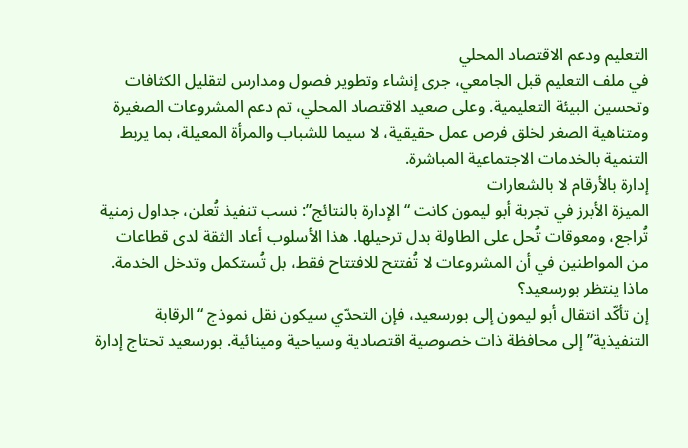التعليم ودعم الاقتصاد المحلي
في ملف التعليم قبل الجامعي، جرى إنشاء وتطوير فصول ومدارس لتقليل الكثافات وتحسين البيئة التعليمية. وعلى صعيد الاقتصاد المحلي، تم دعم المشروعات الصغيرة ومتناهية الصغر لخلق فرص عمل حقيقية، لا سيما للشباب والمرأة المعيلة، بما يربط التنمية بالخدمات الاجتماعية المباشرة.
إدارة بالأرقام لا بالشعارات
الميزة الأبرز في تجربة أبو ليمون كانت “الإدارة بالنتائج”: نسب تنفيذ تُعلن، جداول زمنية تُراجع، ومعوقات تُحل على الطاولة بدل ترحيلها. هذا الأسلوب أعاد الثقة لدى قطاعات من المواطنين في أن المشروعات لا تُفتتح للافتتاح فقط، بل تُستكمل وتدخل الخدمة.
ماذا ينتظر بورسعيد؟
إن تأكّد انتقال أبو ليمون إلى بورسعيد، فإن التحدّي سيكون نقل نموذج “الرقابة التنفيذية” إلى محافظة ذات خصوصية اقتصادية وسياحية ومينائية. بورسعيد تحتاج إدارة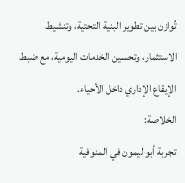تُوازن بين تطوير البنية التحتية، وتنشيط الاستثمار، وتحسين الخدمات اليومية، مع ضبط الإيقاع الإداري داخل الأحياء.
الخلاصة:
تجربة أبو ليمون في المنوفية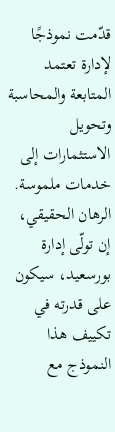قدّمت نموذجًا لإدارة تعتمد المتابعة والمحاسبة وتحويل الاستثمارات إلى خدمات ملموسة. الرهان الحقيقي، إن تولّى إدارة بورسعيد، سيكون على قدرته في تكييف هذا النموذج مع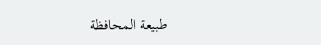طبيعة المحافظة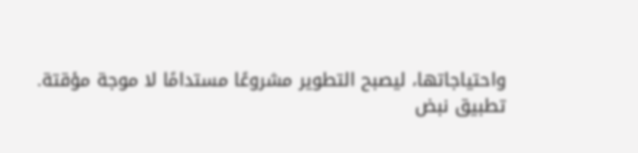واحتياجاتها، ليصبح التطوير مشروعًا مستدامًا لا موجة مؤقتة.
تطبيق نبض